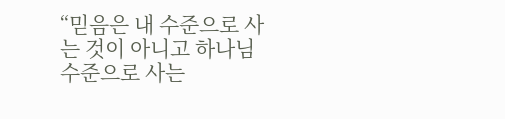“믿음은 내 수준으로 사는 것이 아니고 하나님 수준으로 사는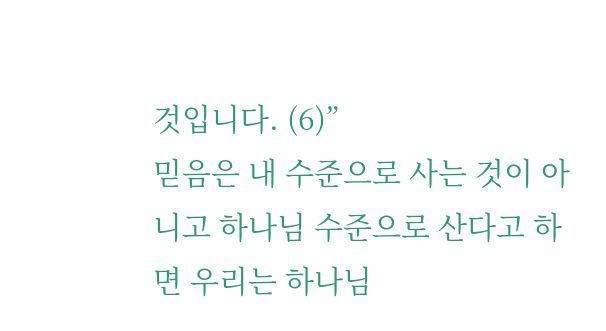것입니다. (6)”
믿음은 내 수준으로 사는 것이 아니고 하나님 수준으로 산다고 하면 우리는 하나님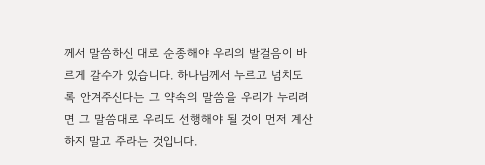께서 말씀하신 대로 순종해야 우리의 발걸음이 바르게 갈수가 있습니다. 하나님께서 누르고 넘치도록 안겨주신다는 그 약속의 말씀을 우리가 누리려면 그 말씀대로 우리도 선행해야 될 것이 먼저 계산하지 말고 주라는 것입니다.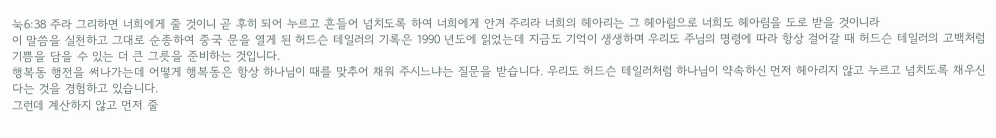눅6:38 주라 그리하면 너희에게 줄 것이니 곧 후히 되어 누르고 흔들어 넘치도록 하여 너희에게 안겨 주리라 너희의 헤아리는 그 헤아림으로 너희도 헤아림을 도로 받을 것이니라
이 말씀을 실천하고 그대로 순종하여 중국 문을 열게 된 허드슨 테일러의 기록은 1990 년도에 읽었는데 지금도 기억이 생생하며 우리도 주님의 명령에 따라 항상 걸어갈 때 허드슨 테일러의 고백처럼 기쁨을 담을 수 있는 더 큰 그릇을 준비하는 것입니다.
행복동 행전을 써나가는데 어떻게 행복동은 항상 하나님이 때를 맞추어 채워 주시느냐는 질문을 받습니다. 우리도 허드슨 테일러처럼 하나님이 약속하신 먼저 헤아리지 않고 누르고 넘치도록 채우신다는 것을 경험하고 있습니다.
그런데 계산하지 않고 먼저 줄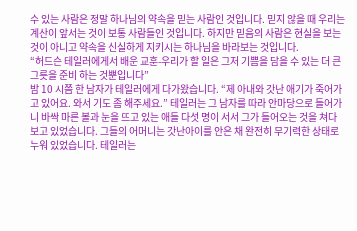수 있는 사람은 정말 하나님의 약속을 믿는 사람인 것입니다. 믿지 않을 때 우리는 계산이 앞서는 것이 보통 사람들인 것입니다. 하지만 믿음의 사람은 현실을 보는 것이 아니고 약속을 신실하게 지키시는 하나님을 바라보는 것입니다.
“허드슨 테일러에게서 배운 교훈-우리가 할 일은 그저 기쁨을 담을 수 있는 더 큰 그릇을 준비 하는 것뿐입니다”
밤 10 시쯤 한 남자가 테일러에게 다가왔습니다. “제 아내와 갓난 애기가 죽어가고 있어요. 와서 기도 좀 해주세요.” 테일러는 그 남자를 따라 안마당으로 들어가니 바싹 마른 볼과 눈을 뜨고 있는 애들 다섯 명이 서서 그가 들어오는 것을 쳐다보고 있었습니다. 그들의 어머니는 갓난아이를 안은 채 완전히 무기력한 상태로 누워 있었습니다. 테일러는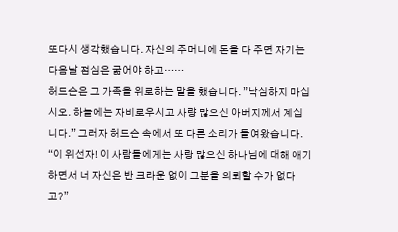또다시 생각했습니다. 자신의 주머니에 돈을 다 주면 자기는 다음날 점심은 굶어야 하고……
허드슨은 그 가족을 위로하는 말을 했습니다. ”낙심하지 마십시오. 하늘에는 자비로우시고 사량 많으신 아버지께서 계십니다.” 그러자 허드슨 속에서 또 다른 소리가 들여왔습니다. “이 위선자! 이 사람들에게는 사랑 많으신 하나님에 대해 애기하면서 너 자신은 반 크라운 없이 그분을 의뢰할 수가 없다고?”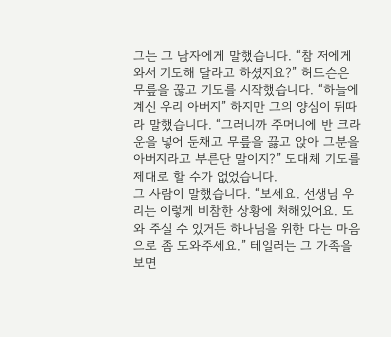그는 그 남자에게 말했습니다. “참 저에게 와서 기도해 달라고 하셨지요?” 허드슨은 무릎을 꾾고 기도를 시작했습니다. “하늘에 계신 우리 아버지” 하지만 그의 양심이 뒤따라 말했습니다. “그러니까 주머니에 반 크라운을 넣어 둔채고 무릎을 끓고 앉아 그분을 아버지라고 부른단 말이지?” 도대체 기도를 제대로 할 수가 없었습니다.
그 사람이 말했습니다. “보세요. 선생님 우리는 이렇게 비참한 상황에 처해있어요. 도와 주실 수 있거든 하나님을 위한 다는 마음으로 좀 도와주세요.” 테일러는 그 가족을 보면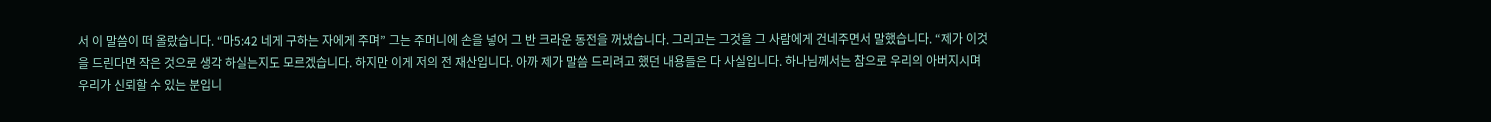서 이 말씀이 떠 올랐습니다. “마5:42 네게 구하는 자에게 주며” 그는 주머니에 손을 넣어 그 반 크라운 동전을 꺼냈습니다. 그리고는 그것을 그 사람에게 건네주면서 말했습니다. “제가 이것을 드린다면 작은 것으로 생각 하실는지도 모르겠습니다. 하지만 이게 저의 전 재산입니다. 아까 제가 말씀 드리려고 했던 내용들은 다 사실입니다. 하나님께서는 참으로 우리의 아버지시며 우리가 신뢰할 수 있는 분입니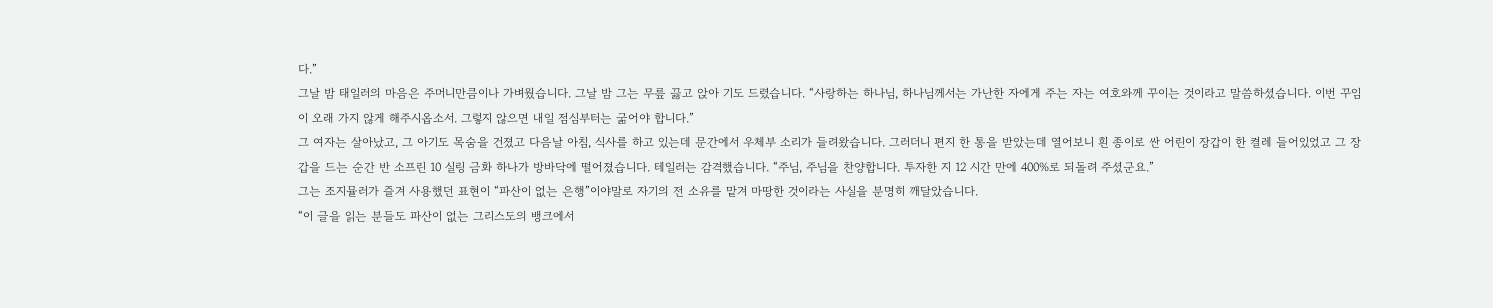다.”
그날 밤 태일러의 마음은 주머니만큼이나 가벼웠습니다. 그날 밤 그는 무릎 끓고 앉아 기도 드렸습니다. “사랑하는 하나님, 하나님께서는 가난한 자에게 주는 자는 여호와께 꾸이는 것이라고 말씀하셨습니다. 이번 꾸임이 오래 가지 않게 해주시옵소서. 그렇지 않으면 내일 점심부터는 굶어야 합니다.”
그 여자는 살아났고, 그 아기도 목숨을 건졌고 다음날 아침, 식사를 하고 있는데 문간에서 우체부 소리가 들려왔습니다. 그러더니 편지 한 통을 받았는데 열어보니 흰 종이로 싼 어린이 장갑이 한 켤레 들어있었고 그 장갑을 드는 순간 반 소프린 10 실링 금화 하나가 방바닥에 떨어졌습니다. 테일러는 감격했습니다. “주님, 주님을 찬양합니다. 투자한 지 12 시간 만에 400%로 되돌려 주셨군요.”
그는 조지뮬러가 즐겨 사용했던 표현이 “파산이 없는 은행”이야말로 자기의 전 소유를 맡겨 마땅한 것이라는 사실을 분명히 깨달았습니다.
“이 글을 읽는 분들도 파산이 없는 그리스도의 뱅크에서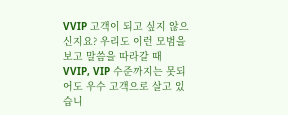VVIP 고객이 되고 싶지 않으신지요? 우리도 이런 모범을 보고 말씀을 따라갈 때 VVIP, VIP 수준까지는 못되어도 우수 고객으로 살고 있습니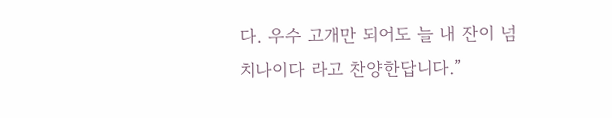다. 우수 고개만 되어도 늘 내 잔이 넘치나이다 라고 찬양한답니다.”